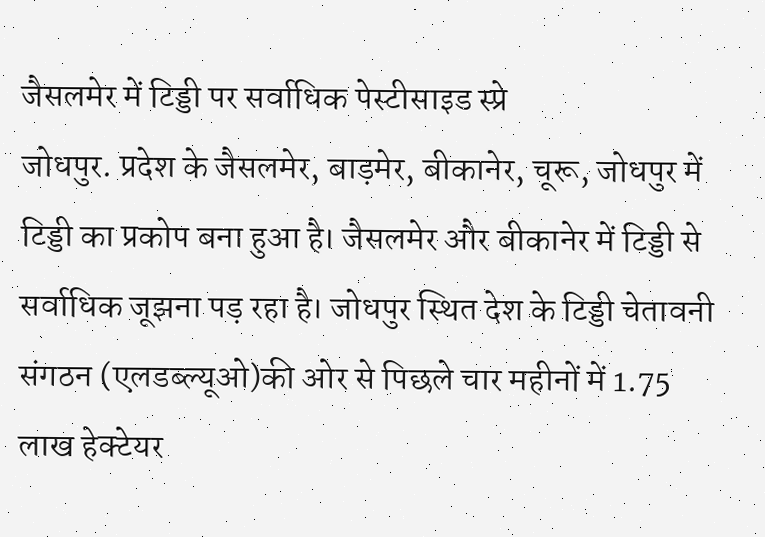जैसलमेर में टिड्डी पर सर्वाधिक पेस्टीसाइड स्प्रे
जोधपुर. प्रदेश के जैसलमेर, बाड़मेर, बीकानेर, चूरू, जोधपुर में टिड्डी का प्रकोप बना हुआ है। जैसलमेर और बीकानेर में टिड्डी से सर्वाधिक जूझना पड़ रहा है। जोधपुर स्थित देश के टिड्डी चेतावनी संगठन (एलडब्ल्यूओ)की ओर से पिछले चार महीनों में 1.75 लाख हेक्टेयर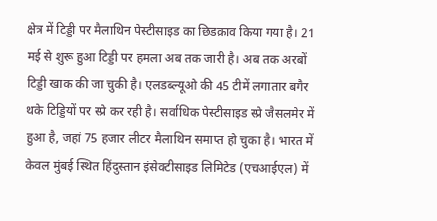क्षेत्र में टिड्डी पर मैलाथिन पेस्टीसाइड का छिडक़ाव किया गया है। 21 मई से शुरू हुआ टिड्डी पर हमला अब तक जारी है। अब तक अरबों टिड्डी खाक की जा चुकी है। एलडब्ल्यूओ की 45 टीमें लगातार बगैर थके टिड्डियों पर स्प्रे कर रही है। सर्वाधिक पेस्टीसाइड स्प्रे जैसलमेर में हुआ है, जहां 75 हजार लीटर मैलाथिन समाप्त हो चुका है। भारत में केवल मुंबई स्थित हिंदुस्तान इंसेक्टीसाइड लिमिटेड (एचआईएल) में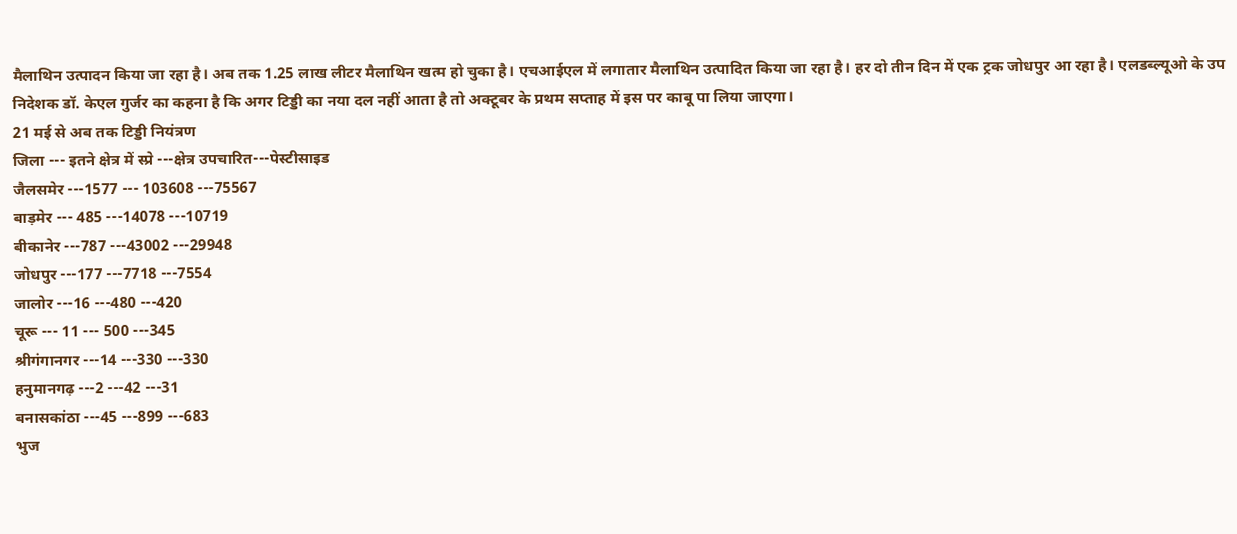मैलाथिन उत्पादन किया जा रहा है। अब तक 1.25 लाख लीटर मैलाथिन खत्म हो चुका है। एचआईएल में लगातार मैलाथिन उत्पादित किया जा रहा है। हर दो तीन दिन में एक ट्रक जोधपुर आ रहा है। एलडब्ल्यूओ के उप निदेशक डॉ. केएल गुर्जर का कहना है कि अगर टिड्डी का नया दल नहीं आता है तो अक्टूबर के प्रथम सप्ताह में इस पर काबू पा लिया जाएगा।
21 मई से अब तक टिड्डी नियंत्रण
जिला --- इतने क्षेत्र में स्प्रे ---क्षेत्र उपचारित---पेस्टीसाइड
जैलसमेर ---1577 --- 103608 ---75567
बाड़मेर --- 485 ---14078 ---10719
बीकानेर ---787 ---43002 ---29948
जोधपुर ---177 ---7718 ---7554
जालोर ---16 ---480 ---420
चूरू --- 11 --- 500 ---345
श्रीगंगानगर ---14 ---330 ---330
हनुमानगढ़ ---2 ---42 ---31
बनासकांठा ---45 ---899 ---683
भुज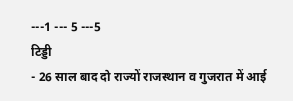---1 --- 5 ---5
टिड्डी
- 26 साल बाद दो राज्यों राजस्थान व गुजरात में आई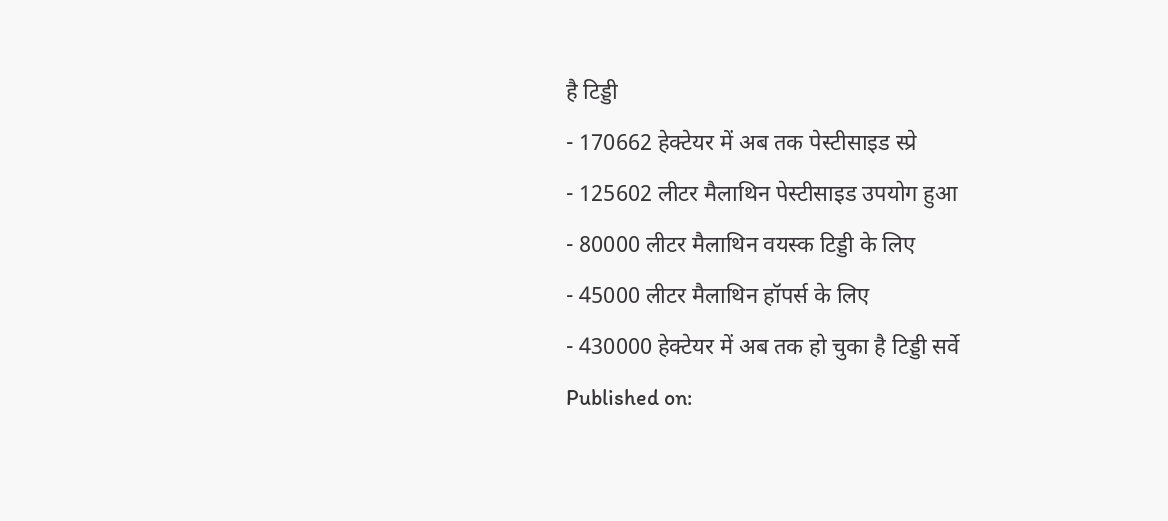है टिड्डी
- 170662 हेक्टेयर में अब तक पेस्टीसाइड स्प्रे
- 125602 लीटर मैलाथिन पेस्टीसाइड उपयोग हुआ
- 80000 लीटर मैलाथिन वयस्क टिड्डी के लिए
- 45000 लीटर मैलाथिन हॉपर्स के लिए
- 430000 हेक्टेयर में अब तक हो चुका है टिड्डी सर्वे
Published on: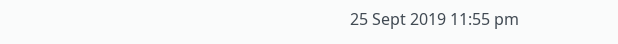25 Sept 2019 11:55 pm